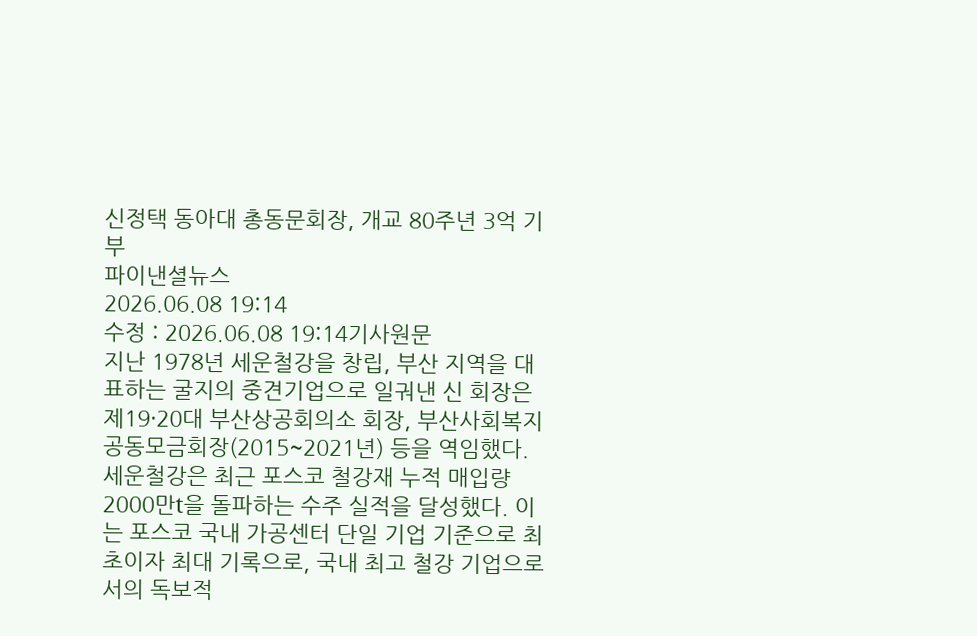신정택 동아대 총동문회장, 개교 80주년 3억 기부
파이낸셜뉴스
2026.06.08 19:14
수정 : 2026.06.08 19:14기사원문
지난 1978년 세운철강을 창립, 부산 지역을 대표하는 굴지의 중견기업으로 일궈낸 신 회장은 제19·20대 부산상공회의소 회장, 부산사회복지공동모금회장(2015~2021년) 등을 역임했다.
세운철강은 최근 포스코 철강재 누적 매입량 2000만t을 돌파하는 수주 실적을 달성했다. 이는 포스코 국내 가공센터 단일 기업 기준으로 최초이자 최대 기록으로, 국내 최고 철강 기업으로서의 독보적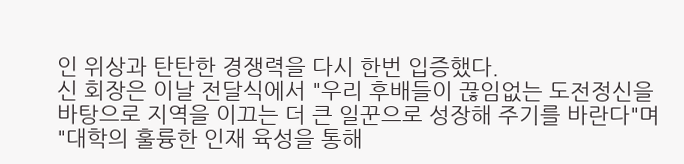인 위상과 탄탄한 경쟁력을 다시 한번 입증했다.
신 회장은 이날 전달식에서 "우리 후배들이 끊임없는 도전정신을 바탕으로 지역을 이끄는 더 큰 일꾼으로 성장해 주기를 바란다"며 "대학의 훌륭한 인재 육성을 통해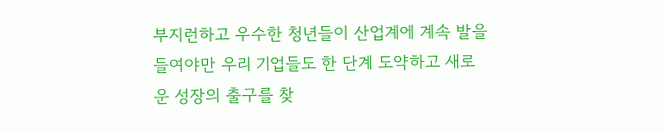부지런하고 우수한 청년들이 산업계에 계속 발을 들여야만 우리 기업들도 한 단계 도약하고 새로운 성장의 출구를 찾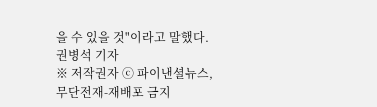을 수 있을 것"이라고 말했다.
권병석 기자
※ 저작권자 ⓒ 파이낸셜뉴스, 무단전재-재배포 금지